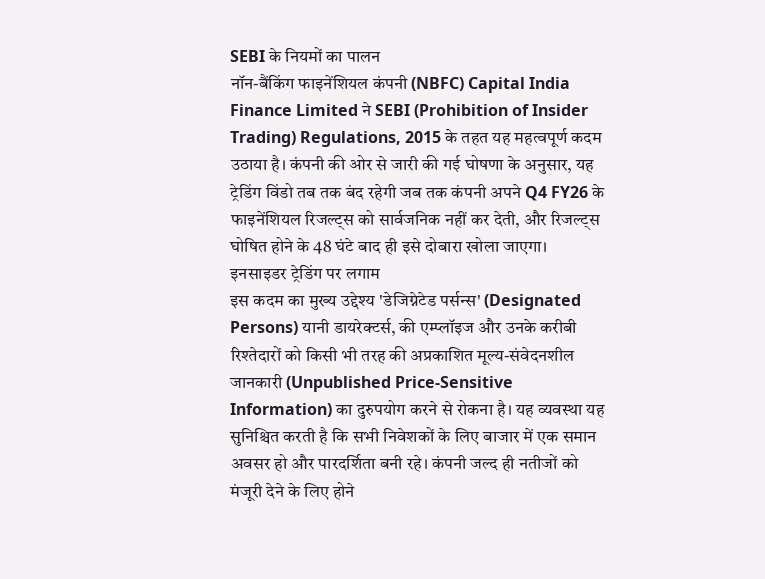SEBI के नियमों का पालन
नॉन-बैंकिंग फाइनेंशियल कंपनी (NBFC) Capital India Finance Limited ने SEBI (Prohibition of Insider Trading) Regulations, 2015 के तहत यह महत्वपूर्ण कदम उठाया है। कंपनी की ओर से जारी की गई घोषणा के अनुसार, यह ट्रेडिंग विंडो तब तक बंद रहेगी जब तक कंपनी अपने Q4 FY26 के फाइनेंशियल रिजल्ट्स को सार्वजनिक नहीं कर देती, और रिजल्ट्स घोषित होने के 48 घंटे बाद ही इसे दोबारा खोला जाएगा।
इनसाइडर ट्रेडिंग पर लगाम
इस कदम का मुख्य उद्देश्य 'डेजिग्नेटेड पर्सन्स' (Designated Persons) यानी डायरेक्टर्स, की एम्प्लॉइज और उनके करीबी रिश्तेदारों को किसी भी तरह की अप्रकाशित मूल्य-संवेदनशील जानकारी (Unpublished Price-Sensitive Information) का दुरुपयोग करने से रोकना है। यह व्यवस्था यह सुनिश्चित करती है कि सभी निवेशकों के लिए बाजार में एक समान अवसर हो और पारदर्शिता बनी रहे। कंपनी जल्द ही नतीजों को मंजूरी देने के लिए होने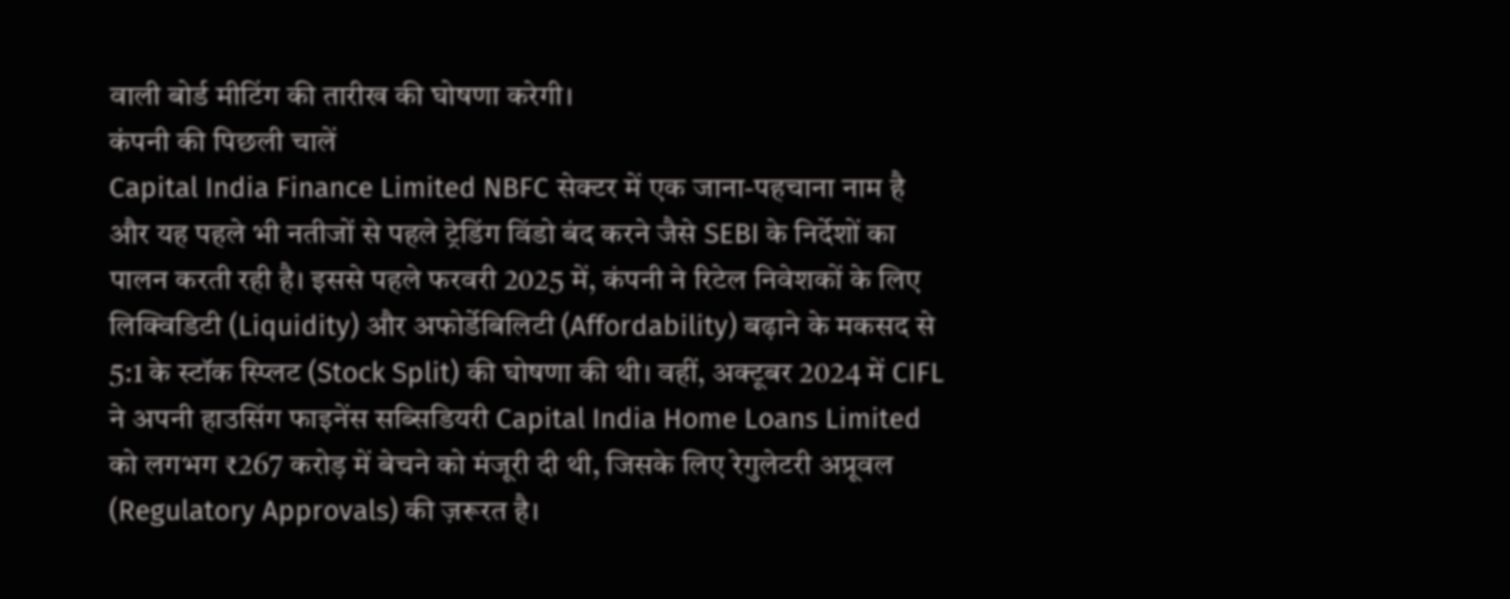वाली बोर्ड मीटिंग की तारीख की घोषणा करेगी।
कंपनी की पिछली चालें
Capital India Finance Limited NBFC सेक्टर में एक जाना-पहचाना नाम है और यह पहले भी नतीजों से पहले ट्रेडिंग विंडो बंद करने जैसे SEBI के निर्देशों का पालन करती रही है। इससे पहले फरवरी 2025 में, कंपनी ने रिटेल निवेशकों के लिए लिक्विडिटी (Liquidity) और अफोर्डेबिलिटी (Affordability) बढ़ाने के मकसद से 5:1 के स्टॉक स्प्लिट (Stock Split) की घोषणा की थी। वहीं, अक्टूबर 2024 में CIFL ने अपनी हाउसिंग फाइनेंस सब्सिडियरी Capital India Home Loans Limited को लगभग ₹267 करोड़ में बेचने को मंजूरी दी थी, जिसके लिए रेगुलेटरी अप्रूवल (Regulatory Approvals) की ज़रूरत है।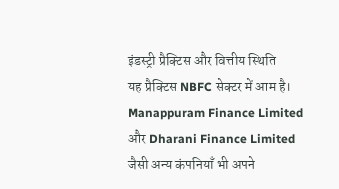इंडस्ट्री प्रैक्टिस और वित्तीय स्थिति
यह प्रैक्टिस NBFC सेक्टर में आम है। Manappuram Finance Limited और Dharani Finance Limited जैसी अन्य कंपनियाँ भी अपने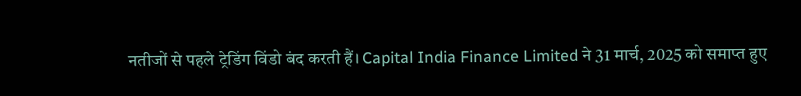नतीजों से पहले ट्रेडिंग विंडो बंद करती हैं। Capital India Finance Limited ने 31 मार्च, 2025 को समाप्त हुए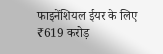फाइनेंशियल ईयर के लिए ₹619 करोड़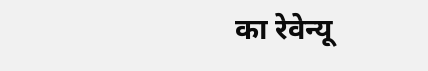का रेवेन्यू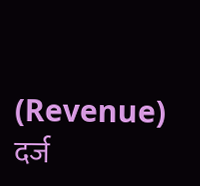(Revenue) दर्ज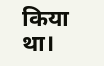किया था।